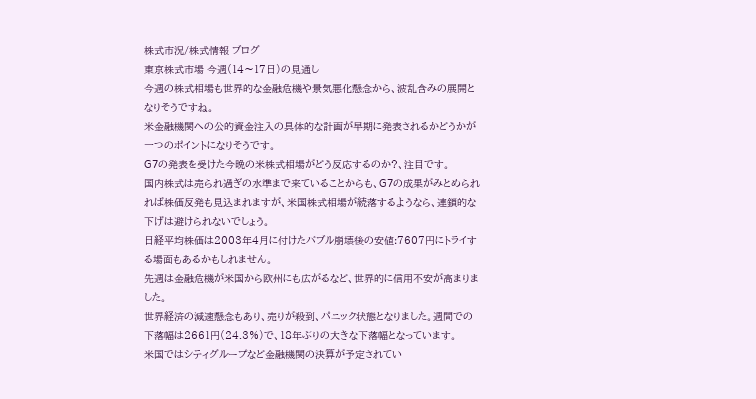株式市況/株式情報 ブログ
東京株式市場 今週(14〜17日)の見通し
今週の株式相場も世界的な金融危機や景気悪化懸念から、波乱含みの展開となりそうですね。
米金融機関への公的資金注入の具体的な計画が早期に発表されるかどうかが一つのポイントになりそうです。
G7の発表を受けた今晩の米株式相場がどう反応するのか?、注目です。
国内株式は売られ過ぎの水準まで来ていることからも、G7の成果がみとめられれば株価反発も見込まれますが、米国株式相場が続落するようなら、連鎖的な下げは避けられないでしょう。
日経平均株価は2003年4月に付けたバブル崩壊後の安値:7607円にトライする場面もあるかもしれません。
先週は金融危機が米国から欧州にも広がるなど、世界的に信用不安が高まりました。
世界経済の減速懸念もあり、売りが殺到、パニック状態となりました。週間での下落幅は2661円(24.3%)で、18年ぶりの大きな下落幅となっています。
米国ではシティグループなど金融機関の決算が予定されてい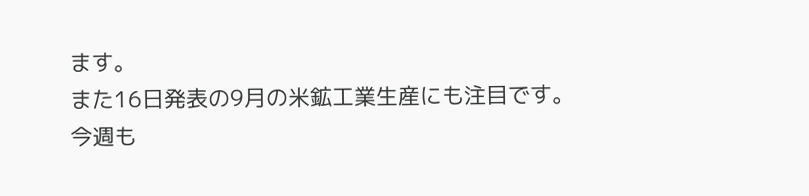ます。
また16日発表の9月の米鉱工業生産にも注目です。
今週も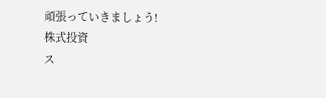頑張っていきましょう!
株式投資
ス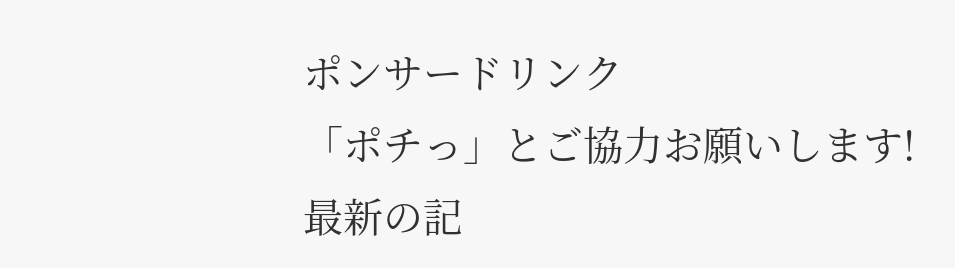ポンサードリンク
「ポチっ」とご協力お願いします!
最新の記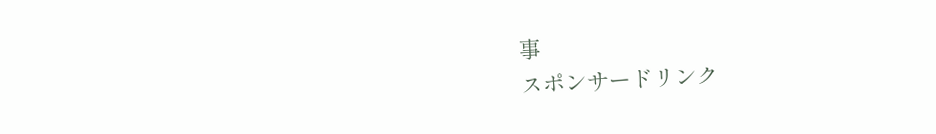事
スポンサードリンク